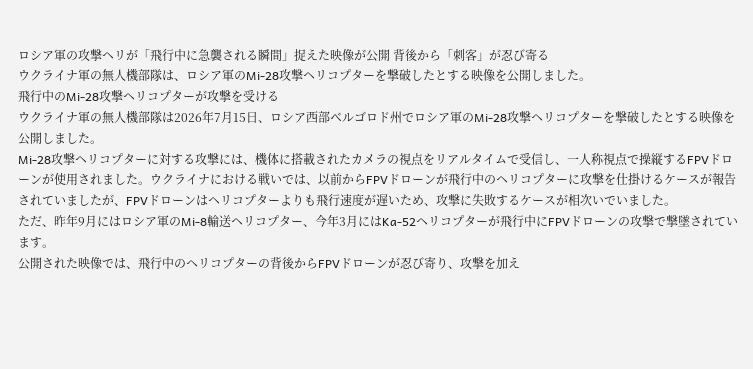ロシア軍の攻撃ヘリが「飛行中に急襲される瞬間」捉えた映像が公開 背後から「刺客」が忍び寄る
ウクライナ軍の無人機部隊は、ロシア軍のMi-28攻撃ヘリコプターを撃破したとする映像を公開しました。
飛行中のMi-28攻撃ヘリコプターが攻撃を受ける
ウクライナ軍の無人機部隊は2026年7月15日、ロシア西部ベルゴロド州でロシア軍のMi-28攻撃ヘリコプターを撃破したとする映像を公開しました。
Mi-28攻撃ヘリコプターに対する攻撃には、機体に搭載されたカメラの視点をリアルタイムで受信し、一人称視点で操縦するFPVドローンが使用されました。ウクライナにおける戦いでは、以前からFPVドローンが飛行中のヘリコプターに攻撃を仕掛けるケースが報告されていましたが、FPVドローンはヘリコプターよりも飛行速度が遅いため、攻撃に失敗するケースが相次いでいました。
ただ、昨年9月にはロシア軍のMi-8輸送ヘリコプター、今年3月にはKa-52ヘリコプターが飛行中にFPVドローンの攻撃で撃墜されています。
公開された映像では、飛行中のヘリコプターの背後からFPVドローンが忍び寄り、攻撃を加え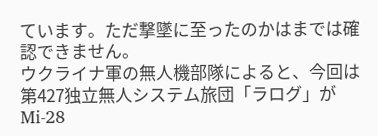ています。ただ撃墜に至ったのかはまでは確認できません。
ウクライナ軍の無人機部隊によると、今回は第427独立無人システム旅団「ラログ」がMi-28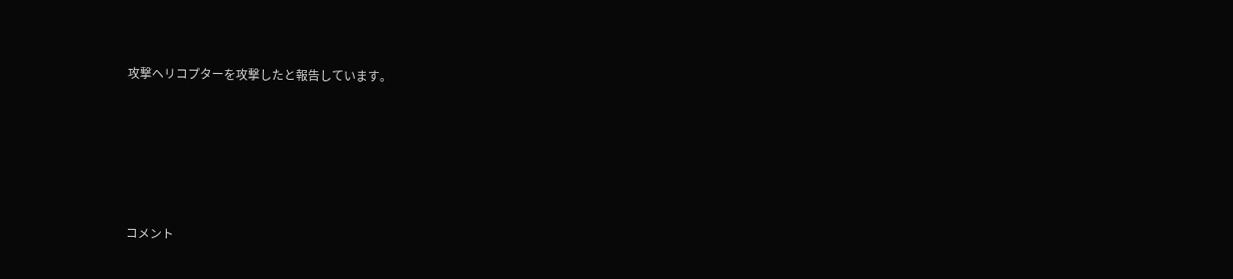攻撃ヘリコプターを攻撃したと報告しています。





コメント